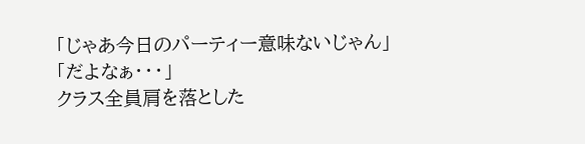「じゃあ今日のパーティー意味ないじゃん」
「だよなぁ・・・」
クラス全員肩を落とした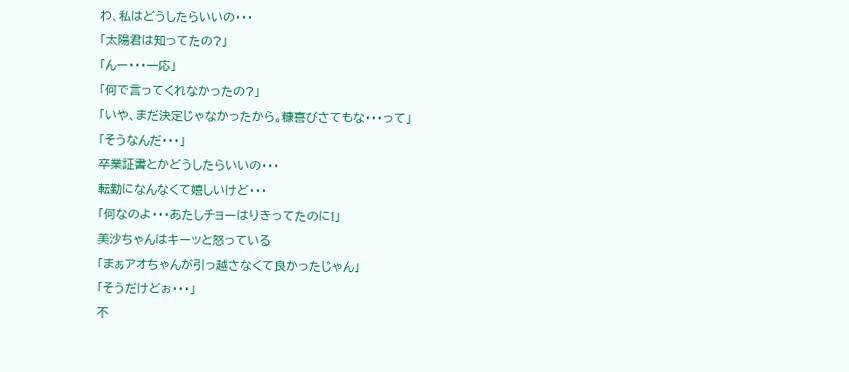わ、私はどうしたらいいの・・・
「太陽君は知ってたの?」
「んー・・・一応」
「何で言ってくれなかったの?」
「いや、まだ決定じゃなかったから。糠喜びさてもな・・・って」
「そうなんだ・・・」
卒業証書とかどうしたらいいの・・・
転勤になんなくて嬉しいけど・・・
「何なのよ・・・あたしチョーはりきってたのに!」
美沙ちゃんはキーッと怒っている
「まぁアオちゃんが引っ越さなくて良かったじゃん」
「そうだけどぉ・・・」
不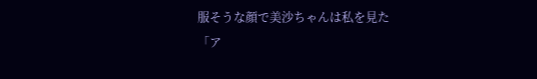服そうな顔で美沙ちゃんは私を見た
「ア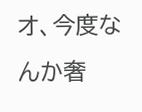オ、今度なんか奢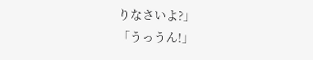りなさいよ?」
「うっうん!」